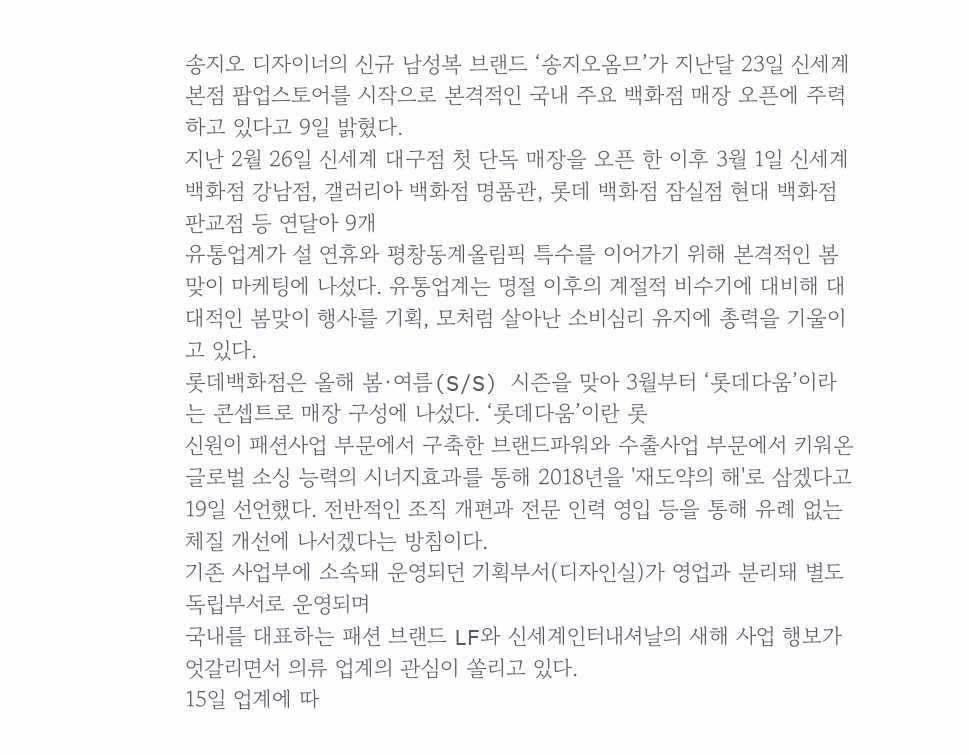송지오 디자이너의 신규 남성복 브랜드 ‘송지오옴므’가 지난달 23일 신세계 본점 팝업스토어를 시작으로 본격적인 국내 주요 백화점 매장 오픈에 주력하고 있다고 9일 밝혔다.
지난 2월 26일 신세계 대구점 첫 단독 매장을 오픈 한 이후 3월 1일 신세계 백화점 강남점, 갤러리아 백화점 명품관, 롯데 백화점 잠실점 현대 백화점 판교점 등 연달아 9개
유통업계가 설 연휴와 평창동계올림픽 특수를 이어가기 위해 본격적인 봄맞이 마케팅에 나섰다. 유통업계는 명절 이후의 계절적 비수기에 대비해 대대적인 봄맞이 행사를 기획, 모처럼 살아난 소비심리 유지에 총력을 기울이고 있다.
롯데백화점은 올해 봄·여름(S/S) 시즌을 맞아 3월부터 ‘롯데다움’이라는 콘셉트로 매장 구성에 나섰다. ‘롯데다움’이란 롯
신원이 패션사업 부문에서 구축한 브랜드파워와 수출사업 부문에서 키워온 글로벌 소싱 능력의 시너지효과를 통해 2018년을 '재도약의 해'로 삼겠다고 19일 선언했다. 전반적인 조직 개편과 전문 인력 영입 등을 통해 유례 없는 체질 개선에 나서겠다는 방침이다.
기존 사업부에 소속돼 운영되던 기획부서(디자인실)가 영업과 분리돼 별도 독립부서로 운영되며
국내를 대표하는 패션 브랜드 LF와 신세계인터내셔날의 새해 사업 행보가 엇갈리면서 의류 업계의 관심이 쏠리고 있다.
15일 업계에 따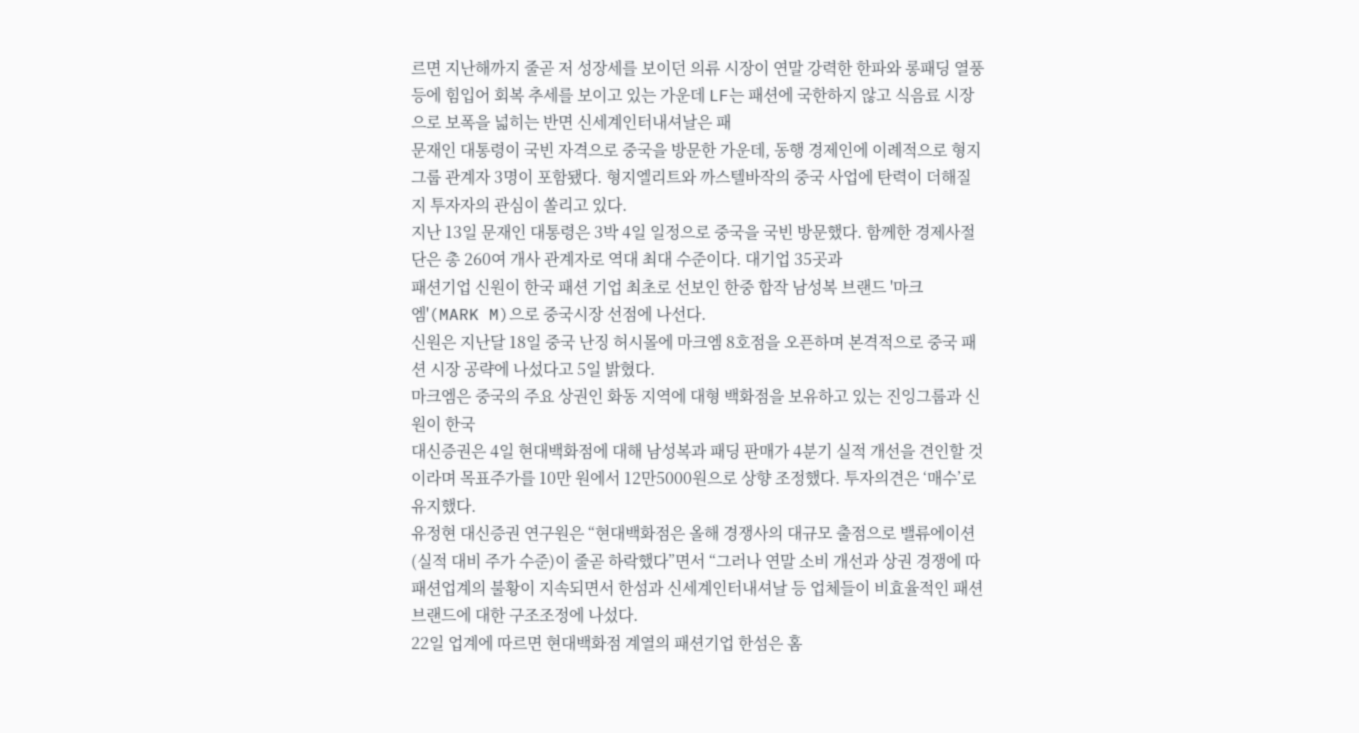르면 지난해까지 줄곧 저 성장세를 보이던 의류 시장이 연말 강력한 한파와 롱패딩 열풍 등에 힘입어 회복 추세를 보이고 있는 가운데 LF는 패션에 국한하지 않고 식음료 시장으로 보폭을 넓히는 반면 신세계인터내셔날은 패
문재인 대통령이 국빈 자격으로 중국을 방문한 가운데, 동행 경제인에 이례적으로 형지그룹 관계자 3명이 포함됐다. 형지엘리트와 까스텔바작의 중국 사업에 탄력이 더해질지 투자자의 관심이 쏠리고 있다.
지난 13일 문재인 대통령은 3박 4일 일정으로 중국을 국빈 방문했다. 함께한 경제사절단은 총 260여 개사 관계자로 역대 최대 수준이다. 대기업 35곳과
패션기업 신원이 한국 패션 기업 최초로 선보인 한중 합작 남성복 브랜드 '마크엠'(MARK M)으로 중국시장 선점에 나선다.
신원은 지난달 18일 중국 난징 허시몰에 마크엠 8호점을 오픈하며 본격적으로 중국 패션 시장 공략에 나섰다고 5일 밝혔다.
마크엠은 중국의 주요 상권인 화동 지역에 대형 백화점을 보유하고 있는 진잉그룹과 신원이 한국
대신증권은 4일 현대백화점에 대해 남성복과 패딩 판매가 4분기 실적 개선을 견인할 것이라며 목표주가를 10만 원에서 12만5000원으로 상향 조정했다. 투자의견은 ‘매수’로 유지했다.
유정현 대신증권 연구원은 “현대백화점은 올해 경쟁사의 대규모 출점으로 밸류에이션(실적 대비 주가 수준)이 줄곧 하락했다”면서 “그러나 연말 소비 개선과 상권 경쟁에 따
패션업계의 불황이 지속되면서 한섬과 신세계인터내셔날 등 업체들이 비효율적인 패션 브랜드에 대한 구조조정에 나섰다.
22일 업계에 따르면 현대백화점 계열의 패션기업 한섬은 홈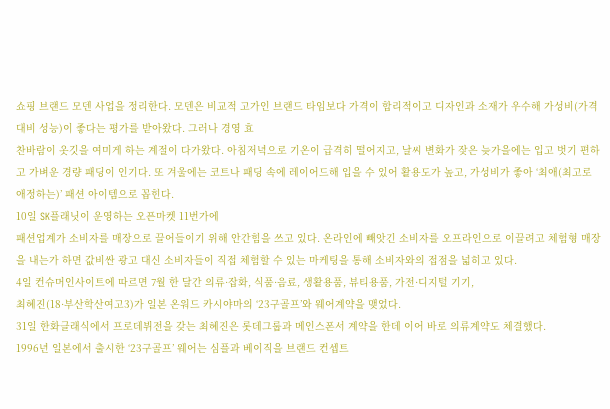쇼핑 브랜드 모덴 사업을 정리한다. 모덴은 비교적 고가인 브랜드 타임보다 가격이 합리적이고 디자인과 소재가 우수해 가성비(가격대비 성능)이 좋다는 평가를 받아왔다. 그러나 경영 효
찬바람이 옷깃을 여미게 하는 계절이 다가왔다. 아침저녁으로 기온이 급격히 떨어지고, 날씨 변화가 잦은 늦가을에는 입고 벗기 편하고 가벼운 경량 패딩이 인기다. 또 겨울에는 코트나 패딩 속에 레이어드해 입을 수 있어 활용도가 높고, 가성비가 좋아 ‘최애(최고로 애정하는)’ 패션 아이템으로 꼽힌다.
10일 SK플래닛이 운영하는 오픈마켓 11번가에
패션업계가 소비자를 매장으로 끌어들이기 위해 안간힘을 쓰고 있다. 온라인에 빼앗긴 소비자를 오프라인으로 이끌려고 체험형 매장을 내는가 하면 값비싼 광고 대신 소비자들이 직접 체험할 수 있는 마케팅을 통해 소비자와의 접점을 넓히고 있다.
4일 컨슈머인사이트에 따르면 7월 한 달간 의류·잡화, 식품·음료, 생활용품, 뷰티용품, 가전·디지털 기기,
최혜진(18·부산학산여고3)가 일본 온워드 카시야마의 ‘23구골프’와 웨어계약을 맺었다.
31일 한화클래식에서 프로데뷔전을 갖는 최혜진은 롯데그룹과 메인스폰서 계약을 한데 이어 바로 의류계약도 체결했다.
1996년 일본에서 출시한 ‘23구골프’ 웨어는 심플과 베이직을 브랜드 컨셉트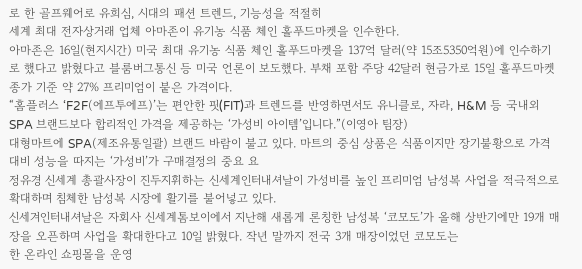로 한 골프웨어로 유희심, 시대의 패션 트렌드, 기능성을 적절히
세계 최대 전자상거래 업체 아마존이 유기농 식품 체인 홀푸드마켓을 인수한다.
아마존은 16일(현지시간) 미국 최대 유기농 식품 체인 홀푸드마켓을 137억 달러(약 15조5350억원)에 인수하기로 했다고 밝혔다고 블룸버그통신 등 미국 언론이 보도했다. 부채 포함 주당 42달러 현금가로 15일 홀푸드마켓 종가 기준 약 27% 프리미엄이 붙은 가격이다.
“홈플러스 ‘F2F(에프투에프)’는 편안한 핏(FIT)과 트렌드를 반영하면서도 유니클로, 자라, H&M 등 국내외 SPA 브랜드보다 합리적인 가격을 제공하는 ‘가성비 아이템’입니다.”(이영아 팀장)
대형마트에 SPA(제조유통일괄) 브랜드 바람이 불고 있다. 마트의 중심 상품은 식품이지만 장기불황으로 가격 대비 성능을 따지는 ‘가성비’가 구매결정의 중요 요
정유경 신세계 총괄사장이 진두지휘하는 신세계인터내셔날이 가성비를 높인 프리미엄 남성복 사업을 적극적으로 확대하며 침체한 남성복 시장에 활기를 불어넣고 있다.
신세겨인터내셔날은 자회사 신세계톰보이에서 지난해 새롭게 론칭한 남성복 ‘코모도’가 올해 상반기에만 19개 매장을 오픈하며 사업을 확대한다고 10일 밝혔다. 작년 말까지 전국 3개 매장이었던 코모도는
한 온라인 쇼핑몰을 운영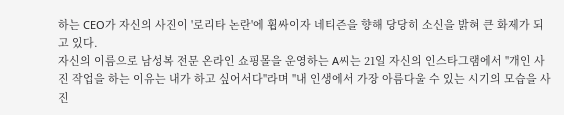하는 CEO가 자신의 사진이 '로리타 논란'에 휩싸이자 네티즌을 향해 당당히 소신을 밝혀 큰 화제가 되고 있다.
자신의 이름으로 남성복 전문 온라인 쇼핑몰을 운영하는 A씨는 21일 자신의 인스타그램에서 "개인 사진 작업을 하는 이유는 내가 하고 싶어서다"라며 "내 인생에서 가장 아름다울 수 있는 시기의 모습을 사진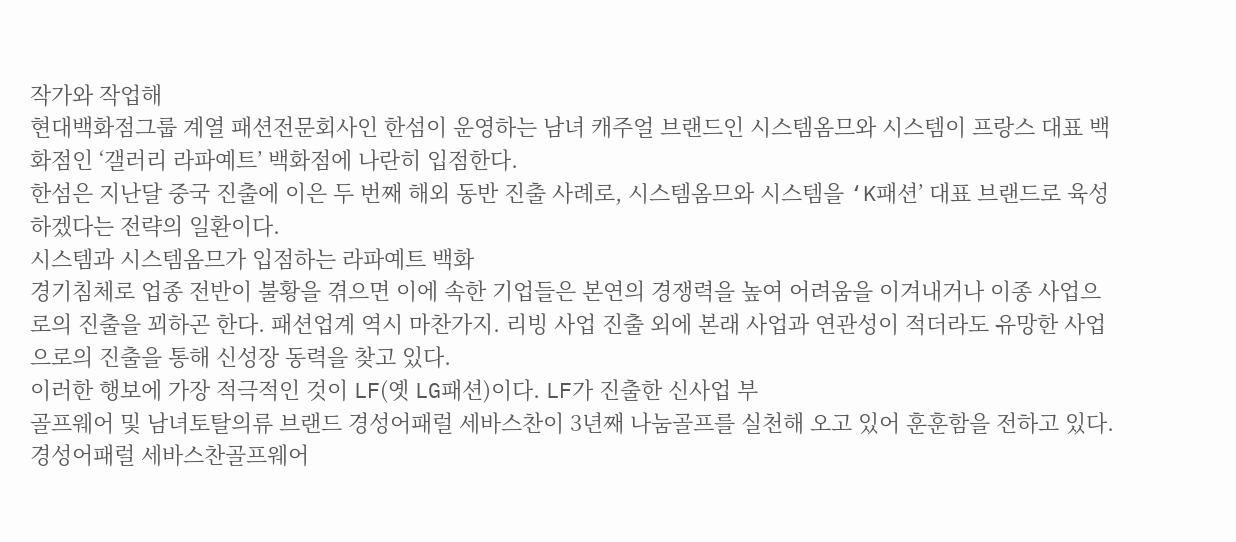작가와 작업해
현대백화점그룹 계열 패션전문회사인 한섬이 운영하는 남녀 캐주얼 브랜드인 시스템옴므와 시스템이 프랑스 대표 백화점인 ‘갤러리 라파예트’ 백화점에 나란히 입점한다.
한섬은 지난달 중국 진출에 이은 두 번째 해외 동반 진출 사례로, 시스템옴므와 시스템을 ‘K패션’ 대표 브랜드로 육성하겠다는 전략의 일환이다.
시스템과 시스템옴므가 입점하는 라파예트 백화
경기침체로 업종 전반이 불황을 겪으면 이에 속한 기업들은 본연의 경쟁력을 높여 어려움을 이겨내거나 이종 사업으로의 진출을 꾀하곤 한다. 패션업계 역시 마찬가지. 리빙 사업 진출 외에 본래 사업과 연관성이 적더라도 유망한 사업으로의 진출을 통해 신성장 동력을 찾고 있다.
이러한 행보에 가장 적극적인 것이 LF(옛 LG패션)이다. LF가 진출한 신사업 부
골프웨어 및 남녀토탈의류 브랜드 경성어패럴 세바스찬이 3년째 나눔골프를 실천해 오고 있어 훈훈함을 전하고 있다.
경성어패럴 세바스찬골프웨어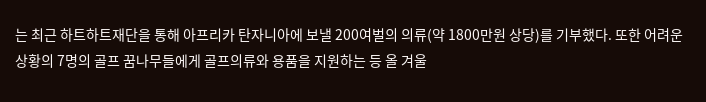는 최근 하트하트재단을 통해 아프리카 탄자니아에 보낼 200여벌의 의류(약 1800만원 상당)를 기부했다. 또한 어려운 상황의 7명의 골프 꿈나무들에게 골프의류와 용품을 지원하는 등 올 겨울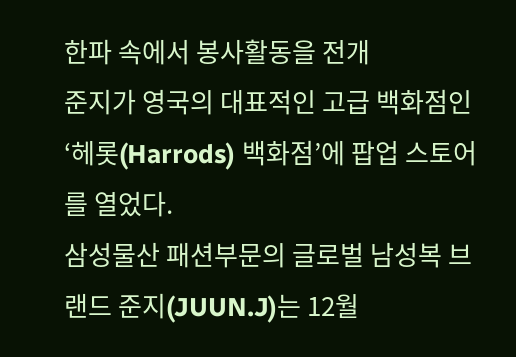한파 속에서 봉사활동을 전개
준지가 영국의 대표적인 고급 백화점인 ‘헤롯(Harrods) 백화점’에 팝업 스토어를 열었다.
삼성물산 패션부문의 글로벌 남성복 브랜드 준지(JUUN.J)는 12월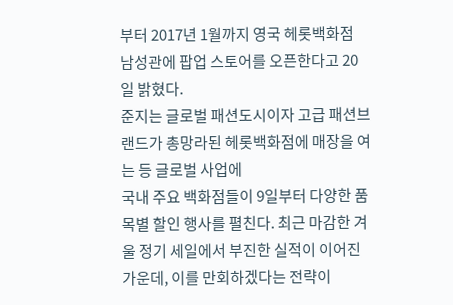부터 2017년 1월까지 영국 헤롯백화점 남성관에 팝업 스토어를 오픈한다고 20일 밝혔다.
준지는 글로벌 패션도시이자 고급 패션브랜드가 총망라된 헤롯백화점에 매장을 여는 등 글로벌 사업에
국내 주요 백화점들이 9일부터 다양한 품목별 할인 행사를 펼친다. 최근 마감한 겨울 정기 세일에서 부진한 실적이 이어진 가운데, 이를 만회하겠다는 전략이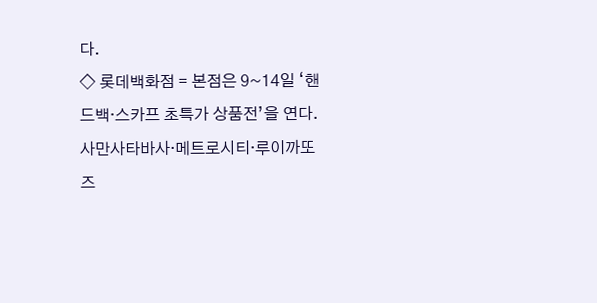다.
◇ 롯데백화점 = 본점은 9~14일 ‘핸드백·스카프 초특가 상품전’을 연다. 사만사타바사·메트로시티·루이까또즈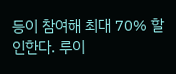등이 참여해 최대 70% 할인한다. 루이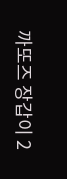까또즈 장갑이 2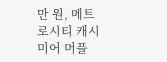만 원, 메트로시티 캐시미어 머플